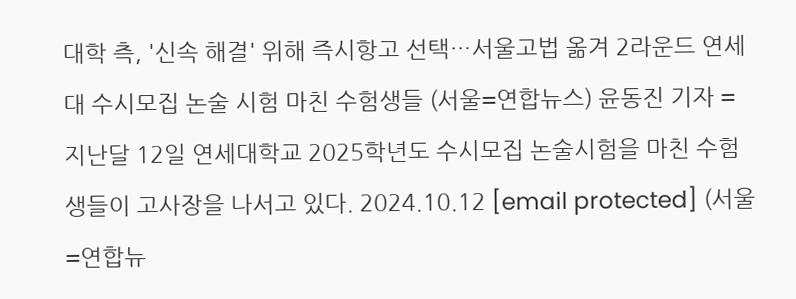대학 측, '신속 해결' 위해 즉시항고 선택…서울고법 옮겨 2라운드 연세대 수시모집 논술 시험 마친 수험생들 (서울=연합뉴스) 윤동진 기자 = 지난달 12일 연세대학교 2025학년도 수시모집 논술시험을 마친 수험생들이 고사장을 나서고 있다. 2024.10.12 [email protected] (서울=연합뉴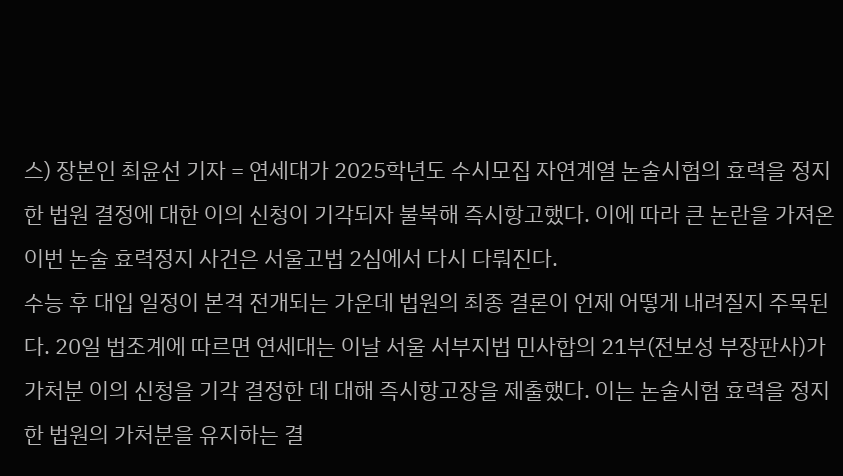스) 장본인 최윤선 기자 = 연세대가 2025학년도 수시모집 자연계열 논술시험의 효력을 정지한 법원 결정에 대한 이의 신청이 기각되자 불복해 즉시항고했다. 이에 따라 큰 논란을 가져온 이번 논술 효력정지 사건은 서울고법 2심에서 다시 다뤄진다.
수능 후 대입 일정이 본격 전개되는 가운데 법원의 최종 결론이 언제 어떻게 내려질지 주목된다. 20일 법조계에 따르면 연세대는 이날 서울 서부지법 민사합의 21부(전보성 부장판사)가 가처분 이의 신청을 기각 결정한 데 대해 즉시항고장을 제출했다. 이는 논술시험 효력을 정지한 법원의 가처분을 유지하는 결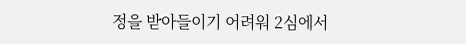정을 받아들이기 어려워 2심에서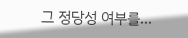그 정당성 여부를...